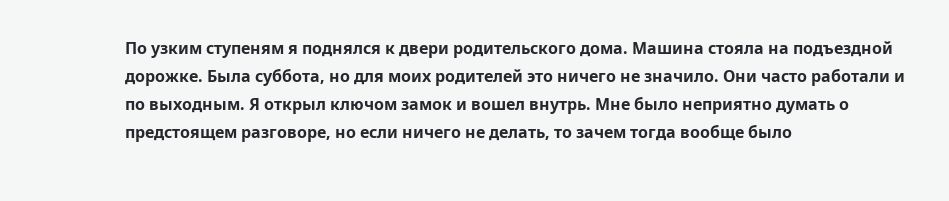По узким ступеням я поднялся к двери родительского дома. Машина стояла на подъездной дорожке. Была суббота, но для моих родителей это ничего не значило. Они часто работали и по выходным. Я открыл ключом замок и вошел внутрь. Мне было неприятно думать о предстоящем разговоре, но если ничего не делать, то зачем тогда вообще было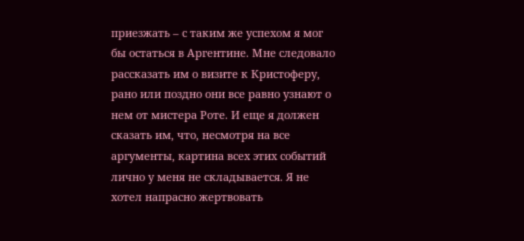приезжать – с таким же успехом я мог бы остаться в Аргентине. Мне следовало рассказать им о визите к Кристоферу, рано или поздно они все равно узнают о нем от мистера Роте. И еще я должен сказать им, что, несмотря на все аргументы, картина всех этих событий лично у меня не складывается. Я не хотел напрасно жертвовать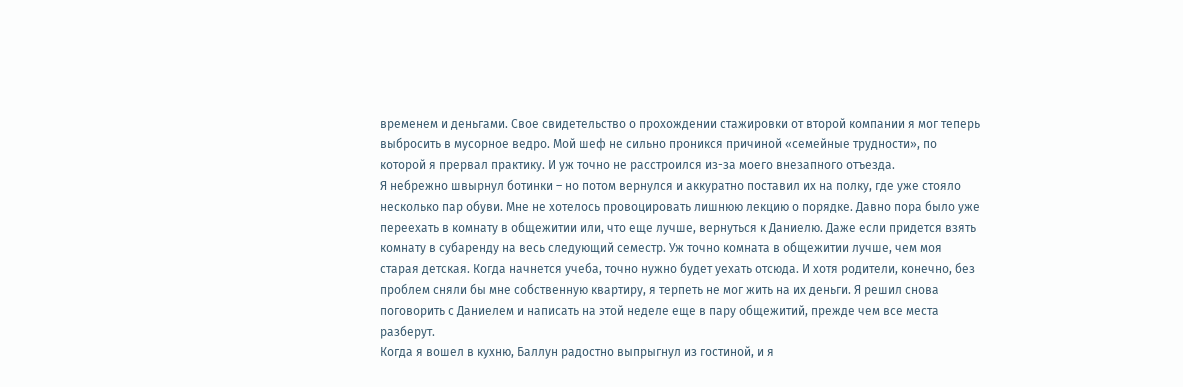временем и деньгами. Свое свидетельство о прохождении стажировки от второй компании я мог теперь выбросить в мусорное ведро. Мой шеф не сильно проникся причиной «семейные трудности», по которой я прервал практику. И уж точно не расстроился из-за моего внезапного отъезда.
Я небрежно швырнул ботинки – но потом вернулся и аккуратно поставил их на полку, где уже стояло несколько пар обуви. Мне не хотелось провоцировать лишнюю лекцию о порядке. Давно пора было уже переехать в комнату в общежитии или, что еще лучше, вернуться к Даниелю. Даже если придется взять комнату в субаренду на весь следующий семестр. Уж точно комната в общежитии лучше, чем моя старая детская. Когда начнется учеба, точно нужно будет уехать отсюда. И хотя родители, конечно, без проблем сняли бы мне собственную квартиру, я терпеть не мог жить на их деньги. Я решил снова поговорить с Даниелем и написать на этой неделе еще в пару общежитий, прежде чем все места разберут.
Когда я вошел в кухню, Баллун радостно выпрыгнул из гостиной, и я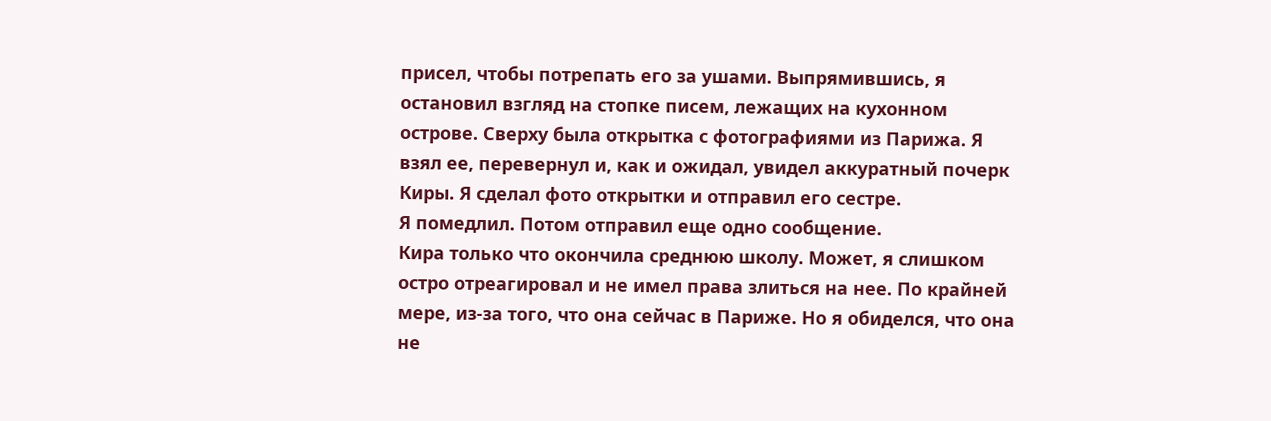присел, чтобы потрепать его за ушами. Выпрямившись, я остановил взгляд на стопке писем, лежащих на кухонном острове. Сверху была открытка с фотографиями из Парижа. Я взял ее, перевернул и, как и ожидал, увидел аккуратный почерк Киры. Я сделал фото открытки и отправил его сестре.
Я помедлил. Потом отправил еще одно сообщение.
Кира только что окончила среднюю школу. Может, я слишком остро отреагировал и не имел права злиться на нее. По крайней мере, из-за того, что она сейчас в Париже. Но я обиделся, что она не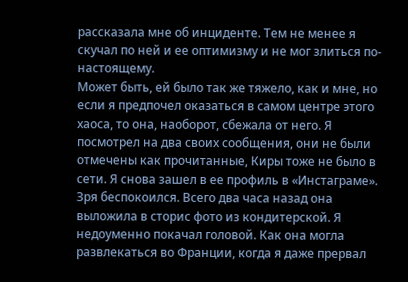рассказала мне об инциденте. Тем не менее я скучал по ней и ее оптимизму и не мог злиться по-настоящему.
Может быть, ей было так же тяжело, как и мне, но если я предпочел оказаться в самом центре этого хаоса, то она, наоборот, сбежала от него. Я посмотрел на два своих сообщения, они не были отмечены как прочитанные, Киры тоже не было в сети. Я снова зашел в ее профиль в «Инстаграме». Зря беспокоился. Всего два часа назад она выложила в сторис фото из кондитерской. Я недоуменно покачал головой. Как она могла развлекаться во Франции, когда я даже прервал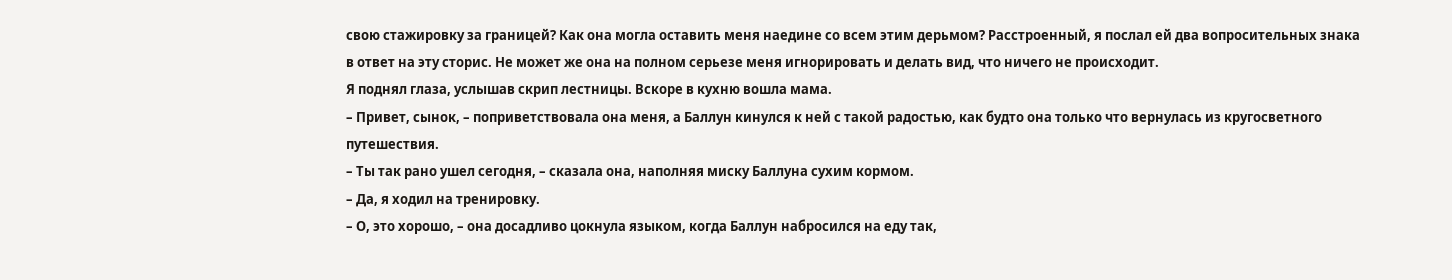свою стажировку за границей? Как она могла оставить меня наедине со всем этим дерьмом? Расстроенный, я послал ей два вопросительных знака в ответ на эту сторис. Не может же она на полном серьезе меня игнорировать и делать вид, что ничего не происходит.
Я поднял глаза, услышав скрип лестницы. Вскоре в кухню вошла мама.
– Привет, сынок, – поприветствовала она меня, а Баллун кинулся к ней с такой радостью, как будто она только что вернулась из кругосветного путешествия.
– Ты так рано ушел сегодня, – сказала она, наполняя миску Баллуна сухим кормом.
– Да, я ходил на тренировку.
– О, это хорошо, – она досадливо цокнула языком, когда Баллун набросился на еду так,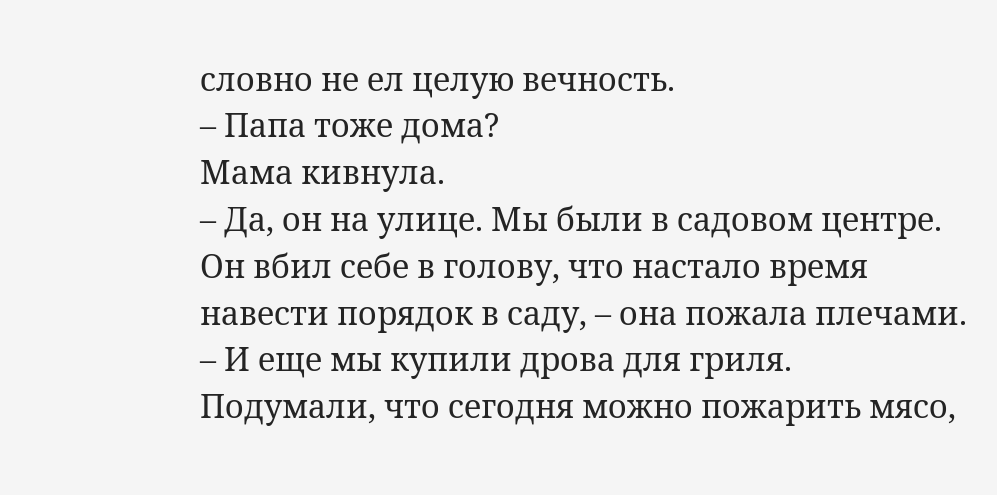словно не ел целую вечность.
– Папа тоже дома?
Мама кивнула.
– Да, он на улице. Мы были в садовом центре. Он вбил себе в голову, что настало время навести порядок в саду, – она пожала плечами. – И еще мы купили дрова для гриля. Подумали, что сегодня можно пожарить мясо,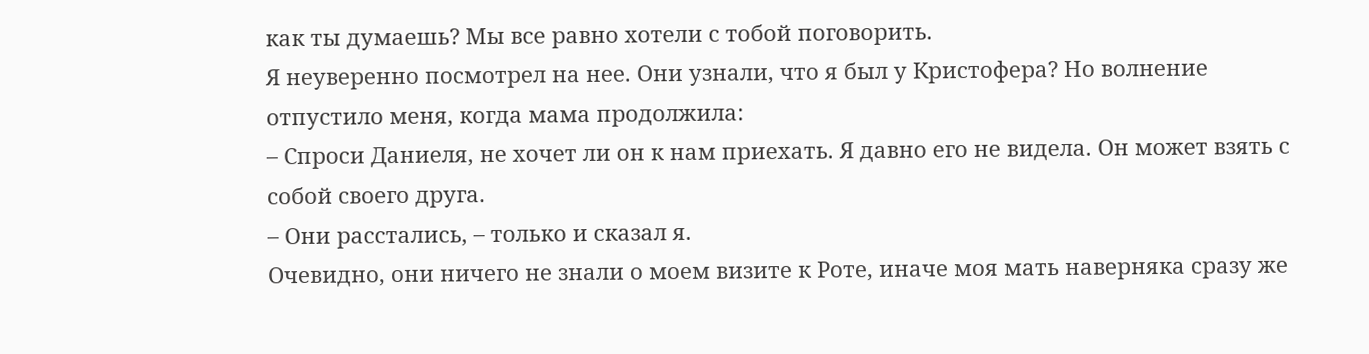как ты думаешь? Мы все равно хотели с тобой поговорить.
Я неуверенно посмотрел на нее. Они узнали, что я был у Кристофера? Но волнение отпустило меня, когда мама продолжила:
– Спроси Даниеля, не хочет ли он к нам приехать. Я давно его не видела. Он может взять с собой своего друга.
– Они расстались, – только и сказал я.
Очевидно, они ничего не знали о моем визите к Роте, иначе моя мать наверняка сразу же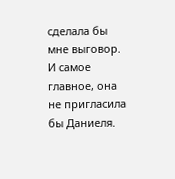сделала бы мне выговор. И самое главное, она не пригласила бы Даниеля.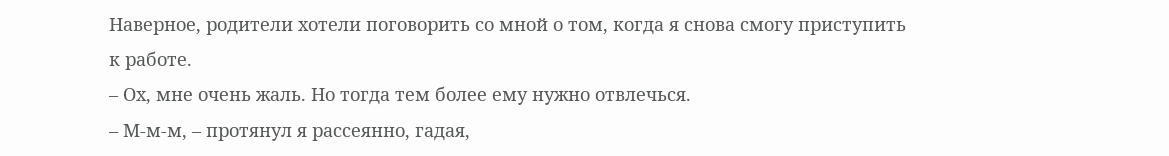Наверное, родители хотели поговорить со мной о том, когда я снова смогу приступить к работе.
– Ох, мне очень жаль. Но тогда тем более ему нужно отвлечься.
– М-м-м, – протянул я рассеянно, гадая,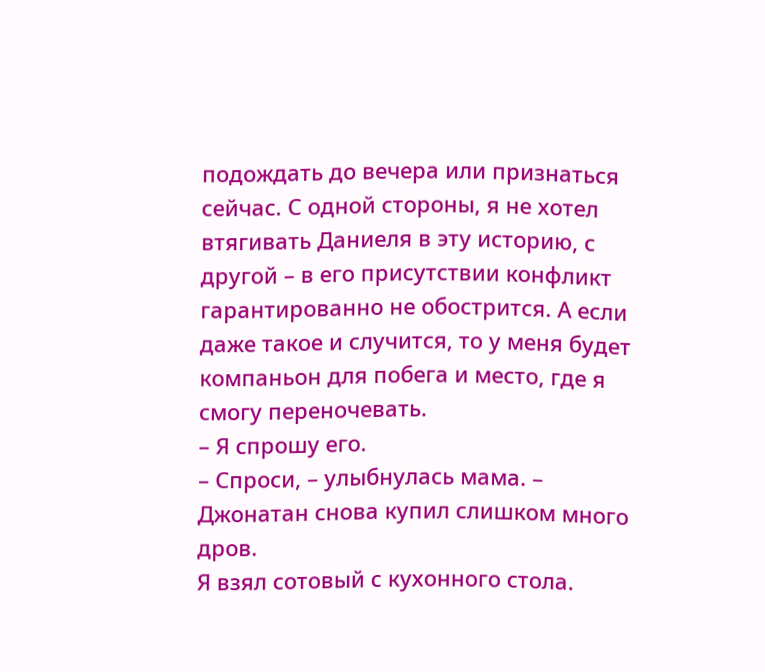подождать до вечера или признаться сейчас. С одной стороны, я не хотел втягивать Даниеля в эту историю, с другой – в его присутствии конфликт гарантированно не обострится. А если даже такое и случится, то у меня будет компаньон для побега и место, где я смогу переночевать.
– Я спрошу его.
– Спроси, – улыбнулась мама. – Джонатан снова купил слишком много дров.
Я взял сотовый с кухонного стола.